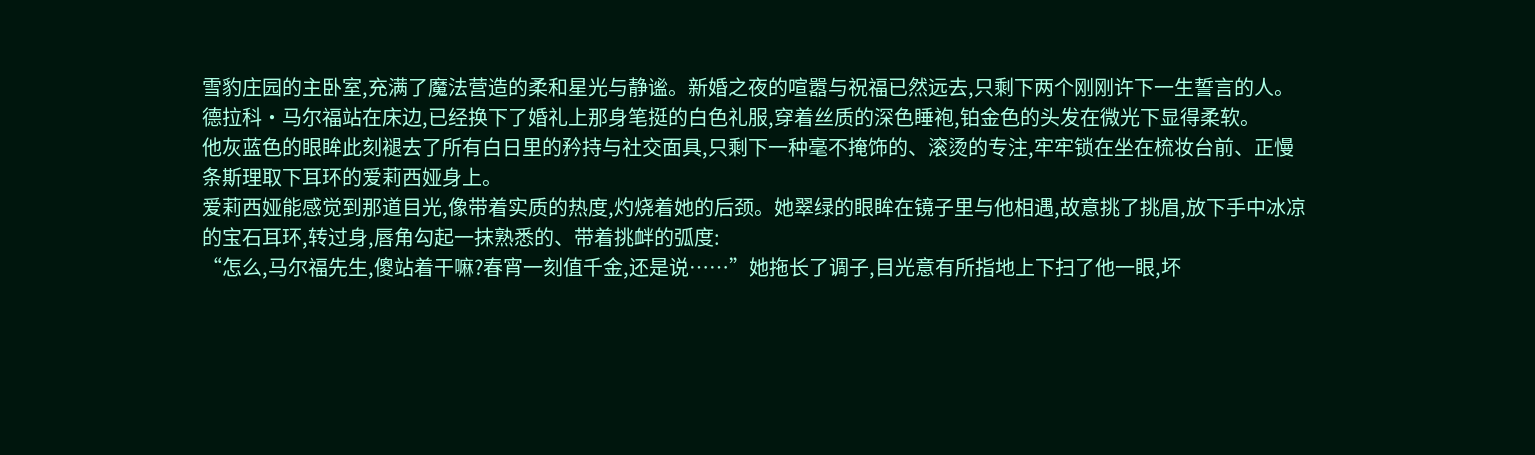雪豹庄园的主卧室,充满了魔法营造的柔和星光与静谧。新婚之夜的喧嚣与祝福已然远去,只剩下两个刚刚许下一生誓言的人。
德拉科·马尔福站在床边,已经换下了婚礼上那身笔挺的白色礼服,穿着丝质的深色睡袍,铂金色的头发在微光下显得柔软。
他灰蓝色的眼眸此刻褪去了所有白日里的矜持与社交面具,只剩下一种毫不掩饰的、滚烫的专注,牢牢锁在坐在梳妆台前、正慢条斯理取下耳环的爱莉西娅身上。
爱莉西娅能感觉到那道目光,像带着实质的热度,灼烧着她的后颈。她翠绿的眼眸在镜子里与他相遇,故意挑了挑眉,放下手中冰凉的宝石耳环,转过身,唇角勾起一抹熟悉的、带着挑衅的弧度:
“怎么,马尔福先生,傻站着干嘛?春宵一刻值千金,还是说……”她拖长了调子,目光意有所指地上下扫了他一眼,坏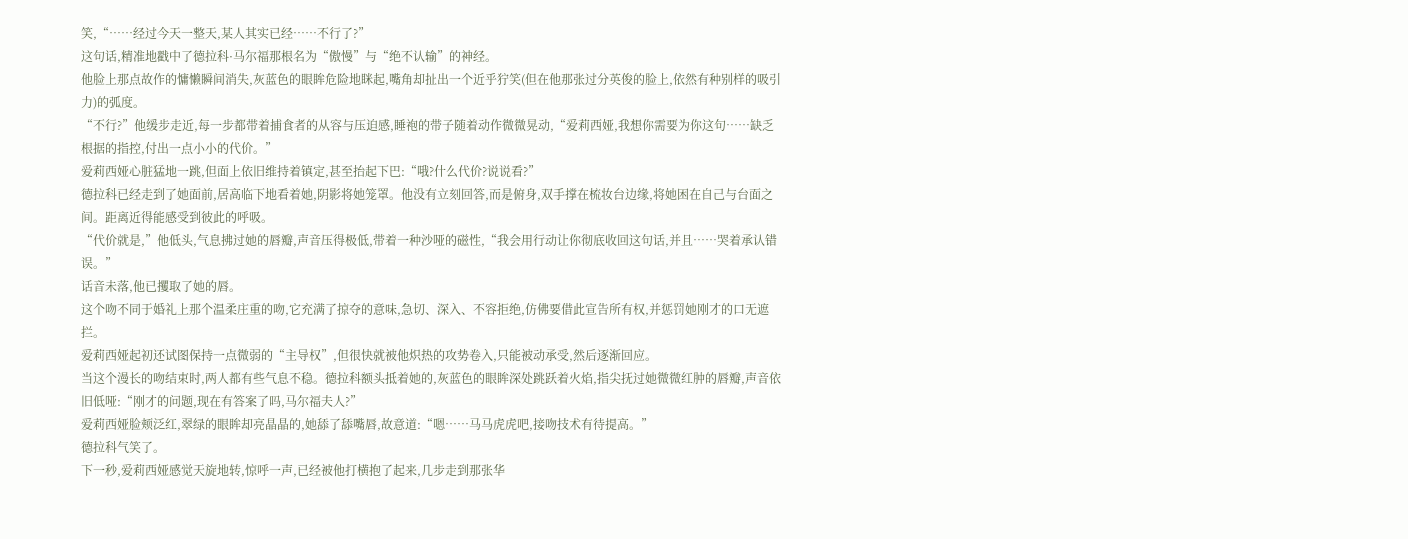笑,“……经过今天一整天,某人其实已经……不行了?”
这句话,精准地戳中了德拉科·马尔福那根名为“傲慢”与“绝不认输”的神经。
他脸上那点故作的慵懒瞬间消失,灰蓝色的眼眸危险地眯起,嘴角却扯出一个近乎狞笑(但在他那张过分英俊的脸上,依然有种别样的吸引力)的弧度。
“不行?”他缓步走近,每一步都带着捕食者的从容与压迫感,睡袍的带子随着动作微微晃动,“爱莉西娅,我想你需要为你这句……缺乏根据的指控,付出一点小小的代价。”
爱莉西娅心脏猛地一跳,但面上依旧维持着镇定,甚至抬起下巴:“哦?什么代价?说说看?”
德拉科已经走到了她面前,居高临下地看着她,阴影将她笼罩。他没有立刻回答,而是俯身,双手撑在梳妆台边缘,将她困在自己与台面之间。距离近得能感受到彼此的呼吸。
“代价就是,”他低头,气息拂过她的唇瓣,声音压得极低,带着一种沙哑的磁性,“我会用行动让你彻底收回这句话,并且……哭着承认错误。”
话音未落,他已攫取了她的唇。
这个吻不同于婚礼上那个温柔庄重的吻,它充满了掠夺的意味,急切、深入、不容拒绝,仿佛要借此宣告所有权,并惩罚她刚才的口无遮拦。
爱莉西娅起初还试图保持一点微弱的“主导权”,但很快就被他炽热的攻势卷入,只能被动承受,然后逐渐回应。
当这个漫长的吻结束时,两人都有些气息不稳。德拉科额头抵着她的,灰蓝色的眼眸深处跳跃着火焰,指尖抚过她微微红肿的唇瓣,声音依旧低哑:“刚才的问题,现在有答案了吗,马尔福夫人?”
爱莉西娅脸颊泛红,翠绿的眼眸却亮晶晶的,她舔了舔嘴唇,故意道:“嗯……马马虎虎吧,接吻技术有待提高。”
德拉科气笑了。
下一秒,爱莉西娅感觉天旋地转,惊呼一声,已经被他打横抱了起来,几步走到那张华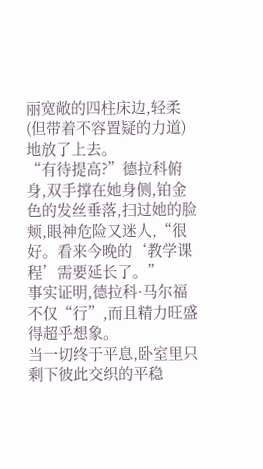丽宽敞的四柱床边,轻柔(但带着不容置疑的力道)地放了上去。
“有待提高?”德拉科俯身,双手撑在她身侧,铂金色的发丝垂落,扫过她的脸颊,眼神危险又迷人,“很好。看来今晚的‘教学课程’需要延长了。”
事实证明,德拉科·马尔福不仅“行”,而且精力旺盛得超乎想象。
当一切终于平息,卧室里只剩下彼此交织的平稳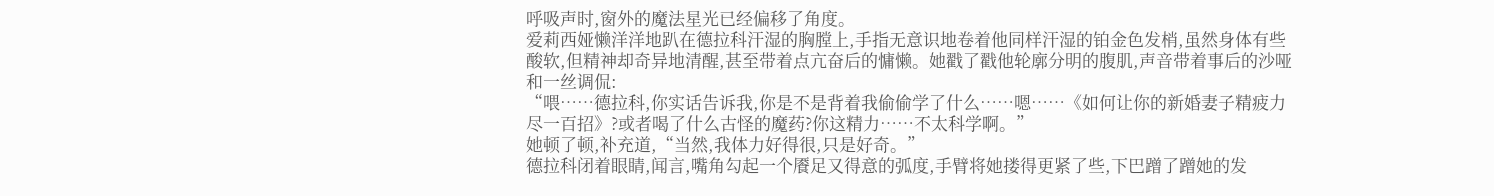呼吸声时,窗外的魔法星光已经偏移了角度。
爱莉西娅懒洋洋地趴在德拉科汗湿的胸膛上,手指无意识地卷着他同样汗湿的铂金色发梢,虽然身体有些酸软,但精神却奇异地清醒,甚至带着点亢奋后的慵懒。她戳了戳他轮廓分明的腹肌,声音带着事后的沙哑和一丝调侃:
“喂……德拉科,你实话告诉我,你是不是背着我偷偷学了什么……嗯……《如何让你的新婚妻子精疲力尽一百招》?或者喝了什么古怪的魔药?你这精力……不太科学啊。”
她顿了顿,补充道,“当然,我体力好得很,只是好奇。”
德拉科闭着眼睛,闻言,嘴角勾起一个餍足又得意的弧度,手臂将她搂得更紧了些,下巴蹭了蹭她的发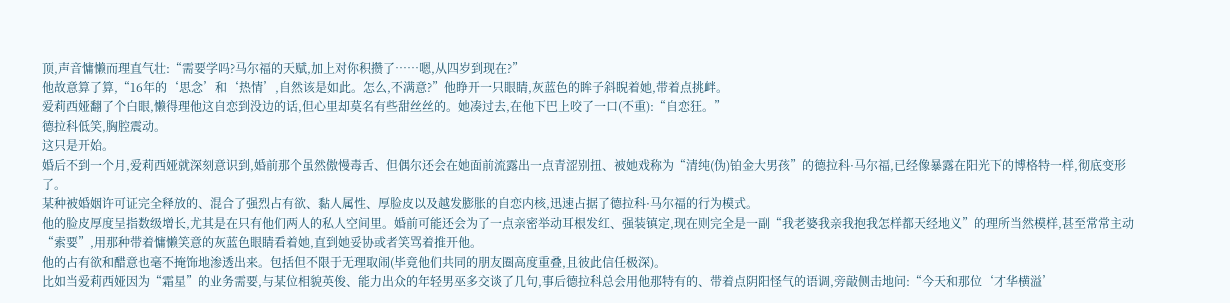顶,声音慵懒而理直气壮:“需要学吗?马尔福的天赋,加上对你积攒了……嗯,从四岁到现在?”
他故意算了算,“16年的‘思念’和‘热情’,自然该是如此。怎么,不满意?”他睁开一只眼睛,灰蓝色的眸子斜睨着她,带着点挑衅。
爱莉西娅翻了个白眼,懒得理他这自恋到没边的话,但心里却莫名有些甜丝丝的。她凑过去,在他下巴上咬了一口(不重):“自恋狂。”
德拉科低笑,胸腔震动。
这只是开始。
婚后不到一个月,爱莉西娅就深刻意识到,婚前那个虽然傲慢毒舌、但偶尔还会在她面前流露出一点青涩别扭、被她戏称为“清纯(伪)铂金大男孩”的德拉科·马尔福,已经像暴露在阳光下的博格特一样,彻底变形了。
某种被婚姻许可证完全释放的、混合了强烈占有欲、黏人属性、厚脸皮以及越发膨胀的自恋内核,迅速占据了德拉科·马尔福的行为模式。
他的脸皮厚度呈指数级增长,尤其是在只有他们两人的私人空间里。婚前可能还会为了一点亲密举动耳根发红、强装镇定,现在则完全是一副“我老婆我亲我抱我怎样都天经地义”的理所当然模样,甚至常常主动“索要”,用那种带着慵懒笑意的灰蓝色眼睛看着她,直到她妥协或者笑骂着推开他。
他的占有欲和醋意也毫不掩饰地渗透出来。包括但不限于无理取闹(毕竟他们共同的朋友圈高度重叠,且彼此信任极深)。
比如当爱莉西娅因为“霜星”的业务需要,与某位相貌英俊、能力出众的年轻男巫多交谈了几句,事后德拉科总会用他那特有的、带着点阴阳怪气的语调,旁敲侧击地问:“今天和那位‘才华横溢’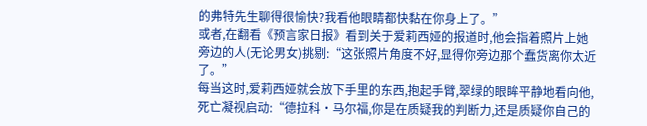的弗特先生聊得很愉快?我看他眼睛都快黏在你身上了。”
或者,在翻看《预言家日报》看到关于爱莉西娅的报道时,他会指着照片上她旁边的人(无论男女)挑剔:“这张照片角度不好,显得你旁边那个蠢货离你太近了。”
每当这时,爱莉西娅就会放下手里的东西,抱起手臂,翠绿的眼眸平静地看向他,死亡凝视启动:“德拉科·马尔福,你是在质疑我的判断力,还是质疑你自己的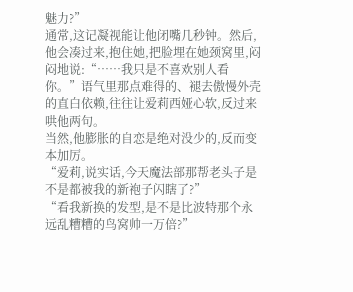魅力?”
通常,这记凝视能让他闭嘴几秒钟。然后,他会凑过来,抱住她,把脸埋在她颈窝里,闷闷地说:“……我只是不喜欢别人看你。”语气里那点难得的、褪去傲慢外壳的直白依赖,往往让爱莉西娅心软,反过来哄他两句。
当然,他膨胀的自恋是绝对没少的,反而变本加厉。
“爱莉,说实话,今天魔法部那帮老头子是不是都被我的新袍子闪瞎了?”
“看我新换的发型,是不是比波特那个永远乱糟糟的鸟窝帅一万倍?”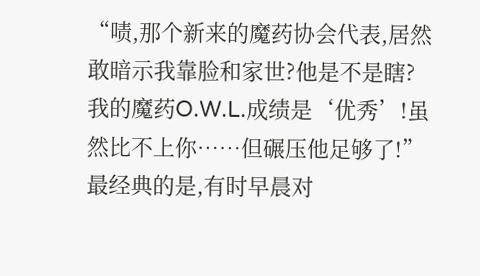“啧,那个新来的魔药协会代表,居然敢暗示我靠脸和家世?他是不是瞎?我的魔药O.W.L.成绩是‘优秀’!虽然比不上你……但碾压他足够了!”
最经典的是,有时早晨对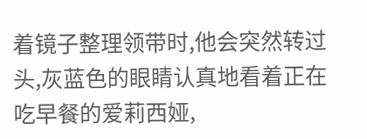着镜子整理领带时,他会突然转过头,灰蓝色的眼睛认真地看着正在吃早餐的爱莉西娅,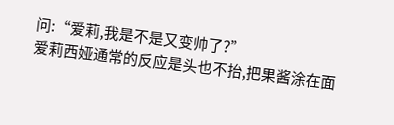问:“爱莉,我是不是又变帅了?”
爱莉西娅通常的反应是头也不抬,把果酱涂在面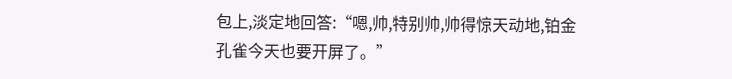包上,淡定地回答:“嗯,帅,特别帅,帅得惊天动地,铂金孔雀今天也要开屏了。”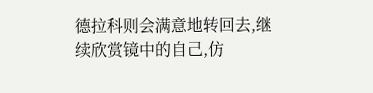德拉科则会满意地转回去,继续欣赏镜中的自己,仿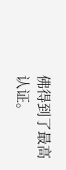佛得到了最高认证。